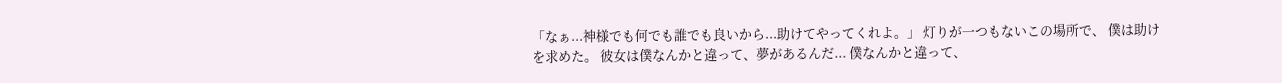「なぁ...神様でも何でも誰でも良いから...助けてやってくれよ。」 灯りが一つもないこの場所で、 僕は助けを求めた。 彼女は僕なんかと違って、夢があるんだ... 僕なんかと違って、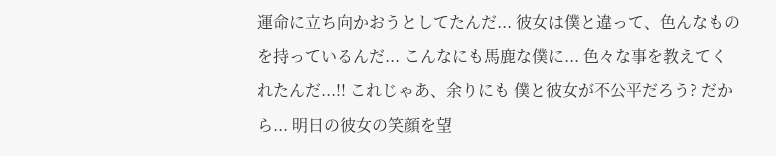運命に立ち向かおうとしてたんだ... 彼女は僕と違って、色んなものを持っているんだ... こんなにも馬鹿な僕に... 色々な事を教えてくれたんだ...!! これじゃあ、余りにも 僕と彼女が不公平だろう? だから... 明日の彼女の笑顔を望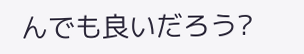んでも良いだろう?